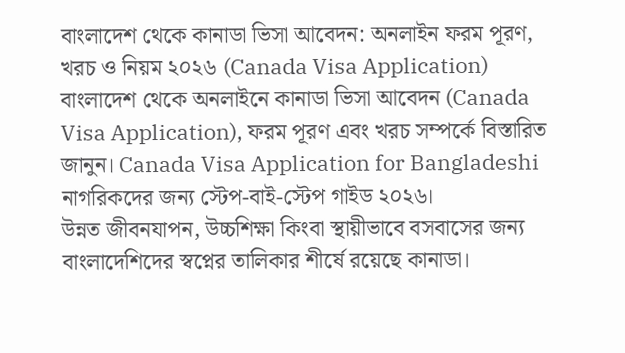বাংলাদেশ থেকে কানাডা ভিসা আবেদন: অনলাইন ফরম পূরণ, খরচ ও নিয়ম ২০২৬ (Canada Visa Application)
বাংলাদেশ থেকে অনলাইনে কানাডা ভিসা আবেদন (Canada Visa Application), ফরম পূরণ এবং খরচ সম্পর্কে বিস্তারিত জানুন। Canada Visa Application for Bangladeshi নাগরিকদের জন্য স্টেপ-বাই-স্টেপ গাইড ২০২৬।
উন্নত জীবনযাপন, উচ্চশিক্ষা কিংবা স্থায়ীভাবে বসবাসের জন্য বাংলাদেশিদের স্বপ্নের তালিকার শীর্ষে রয়েছে কানাডা।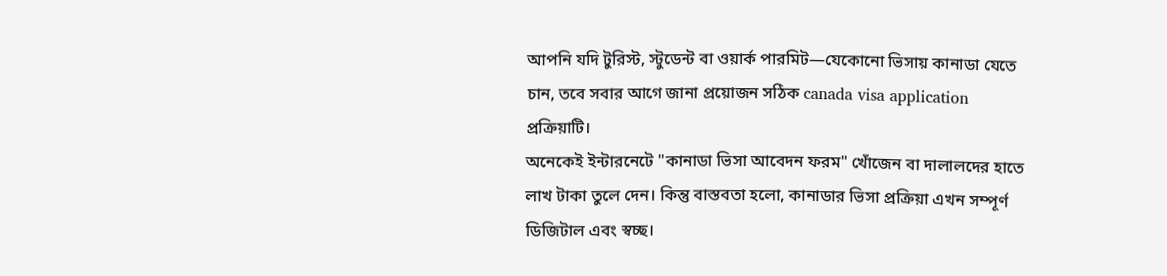আপনি যদি টুরিস্ট, স্টুডেন্ট বা ওয়ার্ক পারমিট—যেকোনো ভিসায় কানাডা যেতে চান, তবে সবার আগে জানা প্রয়োজন সঠিক canada visa application প্রক্রিয়াটি।
অনেকেই ইন্টারনেটে "কানাডা ভিসা আবেদন ফরম" খোঁজেন বা দালালদের হাতে লাখ টাকা তুলে দেন। কিন্তু বাস্তবতা হলো, কানাডার ভিসা প্রক্রিয়া এখন সম্পূর্ণ ডিজিটাল এবং স্বচ্ছ।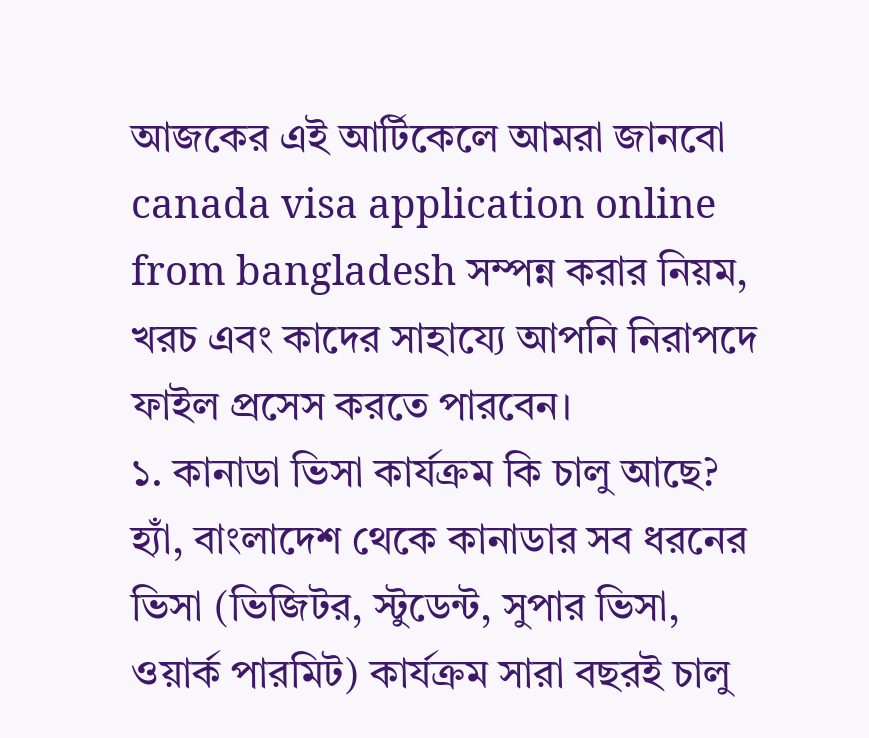আজকের এই আর্টিকেলে আমরা জানবো canada visa application online from bangladesh সম্পন্ন করার নিয়ম, খরচ এবং কাদের সাহায্যে আপনি নিরাপদে ফাইল প্রসেস করতে পারবেন।
১. কানাডা ভিসা কার্যক্রম কি চালু আছে?
হ্যাঁ, বাংলাদেশ থেকে কানাডার সব ধরনের ভিসা (ভিজিটর, স্টুডেন্ট, সুপার ভিসা, ওয়ার্ক পারমিট) কার্যক্রম সারা বছরই চালু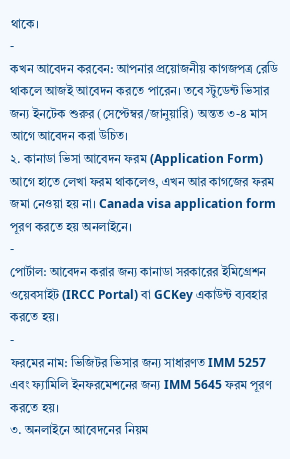থাকে।
-
কখন আবেদন করবেন: আপনার প্রয়োজনীয় কাগজপত্র রেডি থাকলে আজই আবেদন করতে পারেন। তবে স্টুডেন্ট ভিসার জন্য ইনটেক শুরুর (সেপ্টেম্বর/জানুয়ারি) অন্তত ৩-৪ মাস আগে আবেদন করা উচিত।
২. কানাডা ভিসা আবেদন ফরম (Application Form)
আগে হাতে লেখা ফরম থাকলেও, এখন আর কাগজের ফরম জমা নেওয়া হয় না। Canada visa application form পূরণ করতে হয় অনলাইনে।
-
পোর্টাল: আবেদন করার জন্য কানাডা সরকারের ইমিগ্রেশন ওয়েবসাইট (IRCC Portal) বা GCKey একাউন্ট ব্যবহার করতে হয়।
-
ফরমের নাম: ভিজিটর ভিসার জন্য সাধারণত IMM 5257 এবং ফ্যামিলি ইনফরমেশনের জন্য IMM 5645 ফরম পূরণ করতে হয়।
৩. অনলাইনে আবেদনের নিয়ম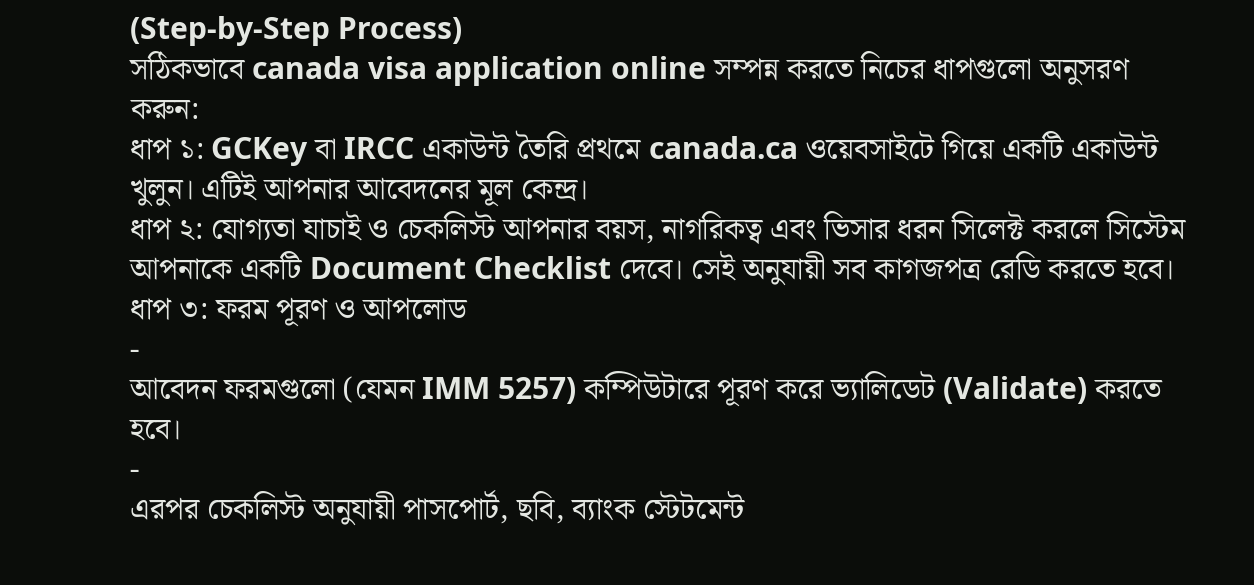(Step-by-Step Process)
সঠিকভাবে canada visa application online সম্পন্ন করতে নিচের ধাপগুলো অনুসরণ করুন:
ধাপ ১: GCKey বা IRCC একাউন্ট তৈরি প্রথমে canada.ca ওয়েবসাইটে গিয়ে একটি একাউন্ট খুলুন। এটিই আপনার আবেদনের মূল কেন্দ্র।
ধাপ ২: যোগ্যতা যাচাই ও চেকলিস্ট আপনার বয়স, নাগরিকত্ব এবং ভিসার ধরন সিলেক্ট করলে সিস্টেম আপনাকে একটি Document Checklist দেবে। সেই অনুযায়ী সব কাগজপত্র রেডি করতে হবে।
ধাপ ৩: ফরম পূরণ ও আপলোড
-
আবেদন ফরমগুলো (যেমন IMM 5257) কম্পিউটারে পূরণ করে ভ্যালিডেট (Validate) করতে হবে।
-
এরপর চেকলিস্ট অনুযায়ী পাসপোর্ট, ছবি, ব্যাংক স্টেটমেন্ট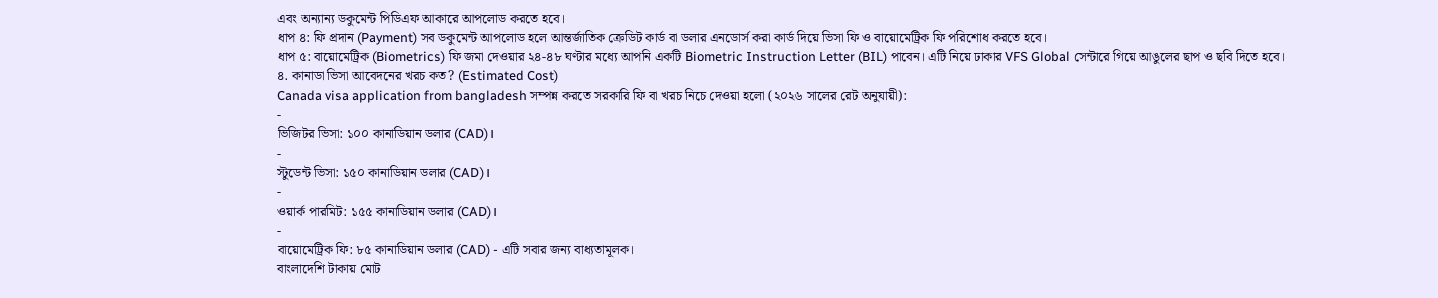এবং অন্যান্য ডকুমেন্ট পিডিএফ আকারে আপলোড করতে হবে।
ধাপ ৪: ফি প্রদান (Payment) সব ডকুমেন্ট আপলোড হলে আন্তর্জাতিক ক্রেডিট কার্ড বা ডলার এনডোর্স করা কার্ড দিয়ে ভিসা ফি ও বায়োমেট্রিক ফি পরিশোধ করতে হবে।
ধাপ ৫: বায়োমেট্রিক (Biometrics) ফি জমা দেওয়ার ২৪-৪৮ ঘণ্টার মধ্যে আপনি একটি Biometric Instruction Letter (BIL) পাবেন। এটি নিয়ে ঢাকার VFS Global সেন্টারে গিয়ে আঙুলের ছাপ ও ছবি দিতে হবে।
৪. কানাডা ভিসা আবেদনের খরচ কত? (Estimated Cost)
Canada visa application from bangladesh সম্পন্ন করতে সরকারি ফি বা খরচ নিচে দেওয়া হলো (২০২৬ সালের রেট অনুযায়ী):
-
ভিজিটর ভিসা: ১০০ কানাডিয়ান ডলার (CAD)।
-
স্টুডেন্ট ভিসা: ১৫০ কানাডিয়ান ডলার (CAD)।
-
ওয়ার্ক পারমিট: ১৫৫ কানাডিয়ান ডলার (CAD)।
-
বায়োমেট্রিক ফি: ৮৫ কানাডিয়ান ডলার (CAD) - এটি সবার জন্য বাধ্যতামূলক।
বাংলাদেশি টাকায় মোট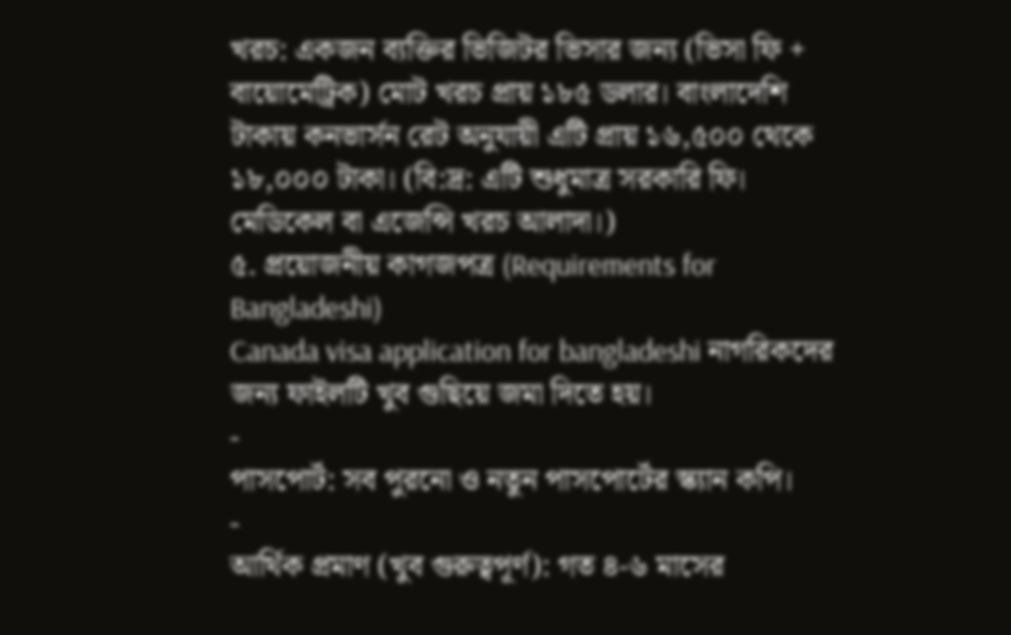খরচ: একজন ব্যক্তির ভিজিটর ভিসার জন্য (ভিসা ফি + বায়োমেট্রিক) মোট খরচ প্রায় ১৮৫ ডলার। বাংলাদেশি টাকায় কনভার্সন রেট অনুযায়ী এটি প্রায় ১৬,৫০০ থেকে ১৮,০০০ টাকা। (বি:দ্র: এটি শুধুমাত্র সরকারি ফি। মেডিকেল বা এজেন্সি খরচ আলাদা।)
৫. প্রয়োজনীয় কাগজপত্র (Requirements for Bangladeshi)
Canada visa application for bangladeshi নাগরিকদের জন্য ফাইলটি খুব গুছিয়ে জমা দিতে হয়।
-
পাসপোর্ট: সব পুরনো ও নতুন পাসপোর্টের স্ক্যান কপি।
-
আর্থিক প্রমাণ (খুব গুরুত্বপূর্ণ): গত ৪-৬ মাসের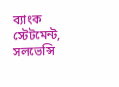ব্যাংক স্টেটমেন্ট, সলভেন্সি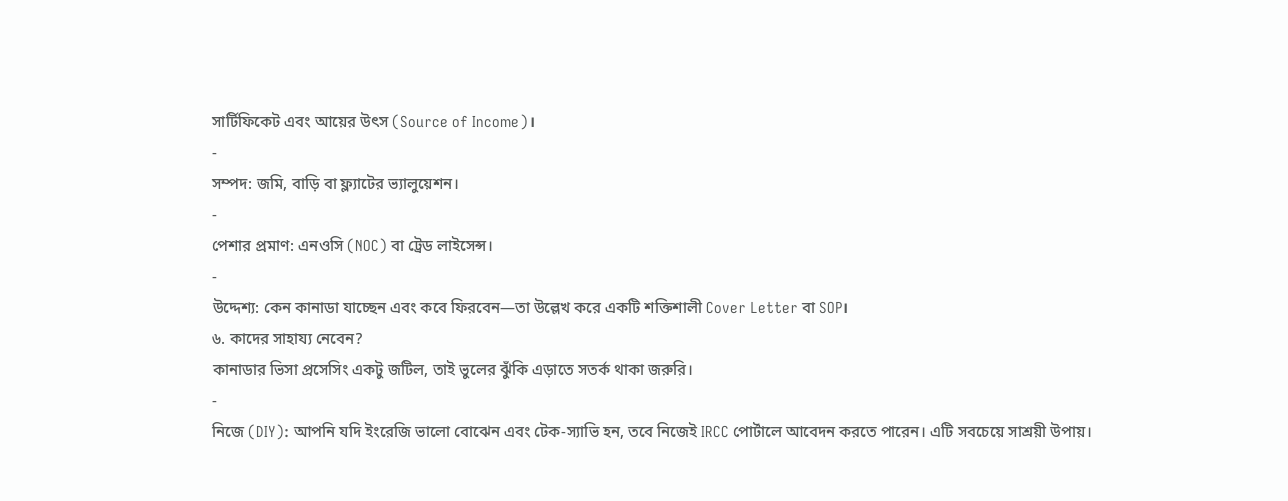সার্টিফিকেট এবং আয়ের উৎস (Source of Income)।
-
সম্পদ: জমি, বাড়ি বা ফ্ল্যাটের ভ্যালুয়েশন।
-
পেশার প্রমাণ: এনওসি (NOC) বা ট্রেড লাইসেন্স।
-
উদ্দেশ্য: কেন কানাডা যাচ্ছেন এবং কবে ফিরবেন—তা উল্লেখ করে একটি শক্তিশালী Cover Letter বা SOP।
৬. কাদের সাহায্য নেবেন?
কানাডার ভিসা প্রসেসিং একটু জটিল, তাই ভুলের ঝুঁকি এড়াতে সতর্ক থাকা জরুরি।
-
নিজে (DIY): আপনি যদি ইংরেজি ভালো বোঝেন এবং টেক-স্যাভি হন, তবে নিজেই IRCC পোর্টালে আবেদন করতে পারেন। এটি সবচেয়ে সাশ্রয়ী উপায়।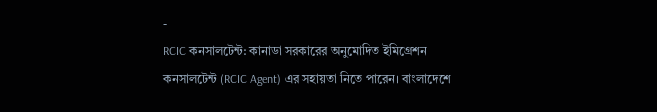-
RCIC কনসালটেন্ট: কানাডা সরকারের অনুমোদিত ইমিগ্রেশন কনসালটেন্ট (RCIC Agent) এর সহায়তা নিতে পারেন। বাংলাদেশে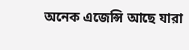অনেক এজেন্সি আছে যারা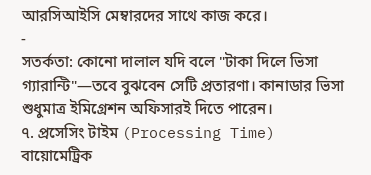আরসিআইসি মেম্বারদের সাথে কাজ করে।
-
সতর্কতা: কোনো দালাল যদি বলে "টাকা দিলে ভিসা গ্যারান্টি"—তবে বুঝবেন সেটি প্রতারণা। কানাডার ভিসা শুধুমাত্র ইমিগ্রেশন অফিসারই দিতে পারেন।
৭. প্রসেসিং টাইম (Processing Time)
বায়োমেট্রিক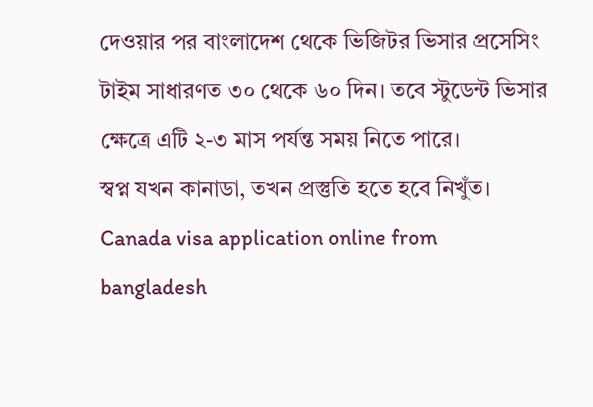দেওয়ার পর বাংলাদেশ থেকে ভিজিটর ভিসার প্রসেসিং টাইম সাধারণত ৩০ থেকে ৬০ দিন। তবে স্টুডেন্ট ভিসার ক্ষেত্রে এটি ২-৩ মাস পর্যন্ত সময় নিতে পারে।
স্বপ্ন যখন কানাডা, তখন প্রস্তুতি হতে হবে নিখুঁত। Canada visa application online from bangladesh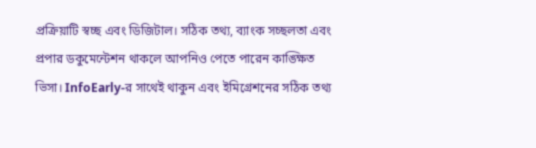প্রক্রিয়াটি স্বচ্ছ এবং ডিজিটাল। সঠিক তথ্য, ব্যাংক সচ্ছলতা এবং প্রপার ডকুমেন্টেশন থাকলে আপনিও পেতে পারেন কাঙ্ক্ষিত ভিসা। InfoEarly-র সাথেই থাকুন এবং ইমিগ্রেশনের সঠিক তথ্য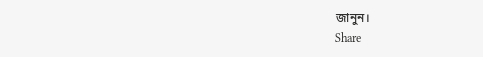জানুন।
Share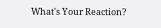What's Your Reaction?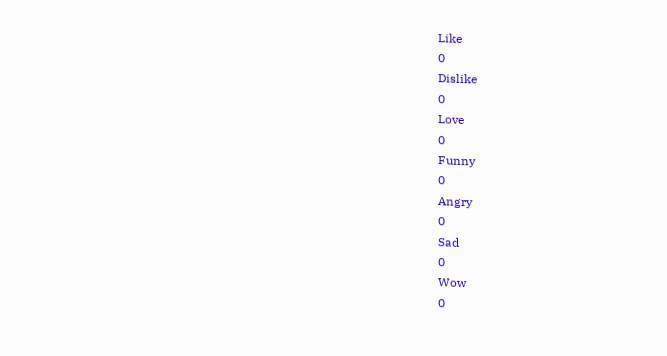Like
0
Dislike
0
Love
0
Funny
0
Angry
0
Sad
0
Wow
0